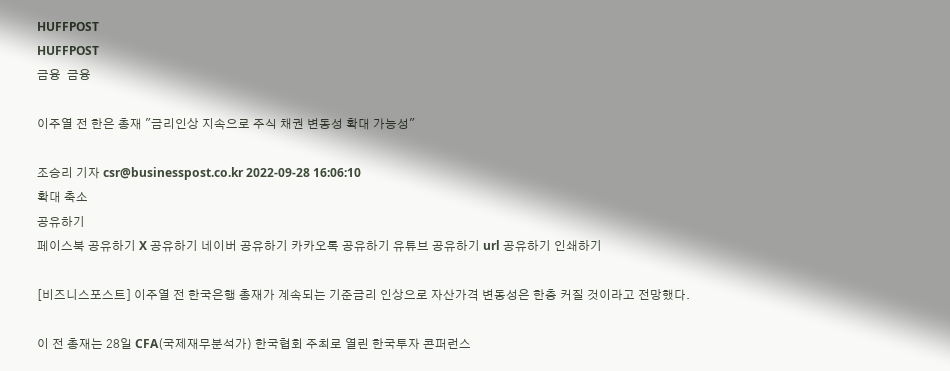HUFFPOST
HUFFPOST
금융  금융

이주열 전 한은 총재 "금리인상 지속으로 주식 채권 변동성 확대 가능성"

조승리 기자 csr@businesspost.co.kr 2022-09-28 16:06:10
확대 축소
공유하기
페이스북 공유하기 X 공유하기 네이버 공유하기 카카오톡 공유하기 유튜브 공유하기 url 공유하기 인쇄하기

[비즈니스포스트] 이주열 전 한국은행 총재가 계속되는 기준금리 인상으로 자산가격 변동성은 한층 커질 것이라고 전망했다.

이 전 총재는 28일 CFA(국제재무분석가) 한국협회 주최로 열린 한국투자 콘퍼런스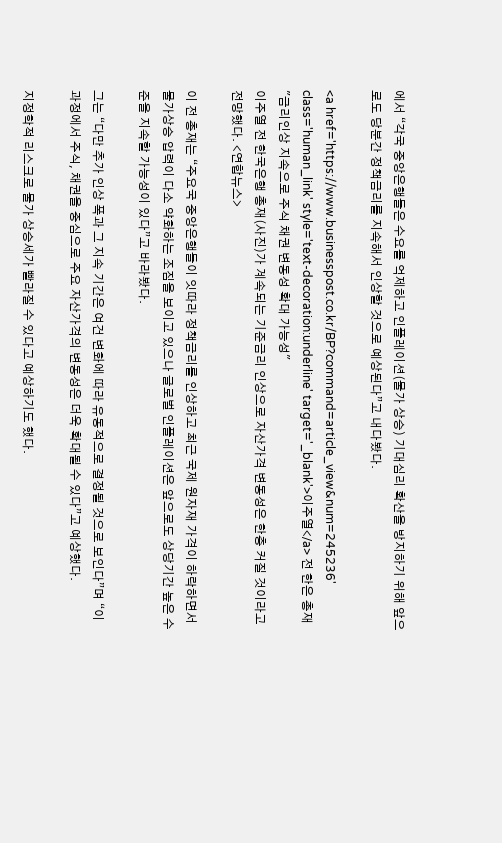에서 “각국 중앙은행들은 수요를 억제하고 인플레이션(물가 상승) 기대심리 확산을 방지하기 위해 앞으로도 당분간 정책금리를 지속해서 인상할 것으로 예상된다”고 내다봤다.

<a href='https://www.businesspost.co.kr/BP?command=article_view&num=245236' class='human_link' style='text-decoration:underline' target='_blank'>이주열</a> 전 한은 총재 "금리인상 지속으로 주식 채권 변동성 확대 가능성"
이주열 전 한국은행 총재(사진)가 계속되는 기준금리 인상으로 자산가격 변동성은 한층 커질 것이라고 전망했다. <연합뉴스>

이 전 총재는 “주요국 중앙은행들이 잇따라 정책금리를 인상하고 최근 국제 원자재 가격이 하락하면서 물가상승 압력이 다소 약화하는 조짐을 보이고 있으나 글로벌 인플레이션은 앞으로도 상당기간 높은 수준을 지속할 가능성이 있다”고 바라봤다.

그는 “다만 추가 인상 폭과 그 지속 기간은 여건 변화에 따라 유동적으로 결정될 것으로 보인다”며 “이 과정에서 주식, 채권을 중심으로 주요 자산가격의 변동성은 더욱 확대될 수 있다”고 예상했다.

지정학적 리스크로 물가 상승세가 빨라질 수 있다고 예상하기도 했다.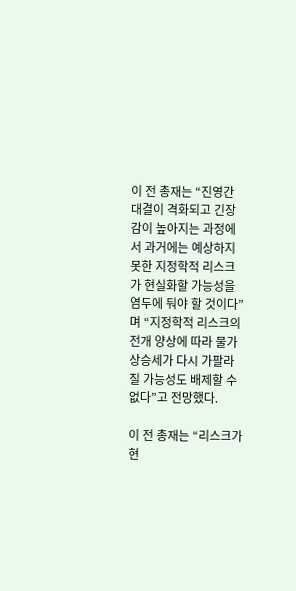이 전 총재는 “진영간 대결이 격화되고 긴장감이 높아지는 과정에서 과거에는 예상하지 못한 지정학적 리스크가 현실화할 가능성을 염두에 둬야 할 것이다”며 “지정학적 리스크의 전개 양상에 따라 물가 상승세가 다시 가팔라질 가능성도 배제할 수 없다”고 전망했다.

이 전 총재는 “리스크가 현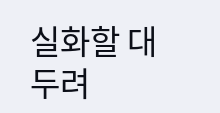실화할 대 두려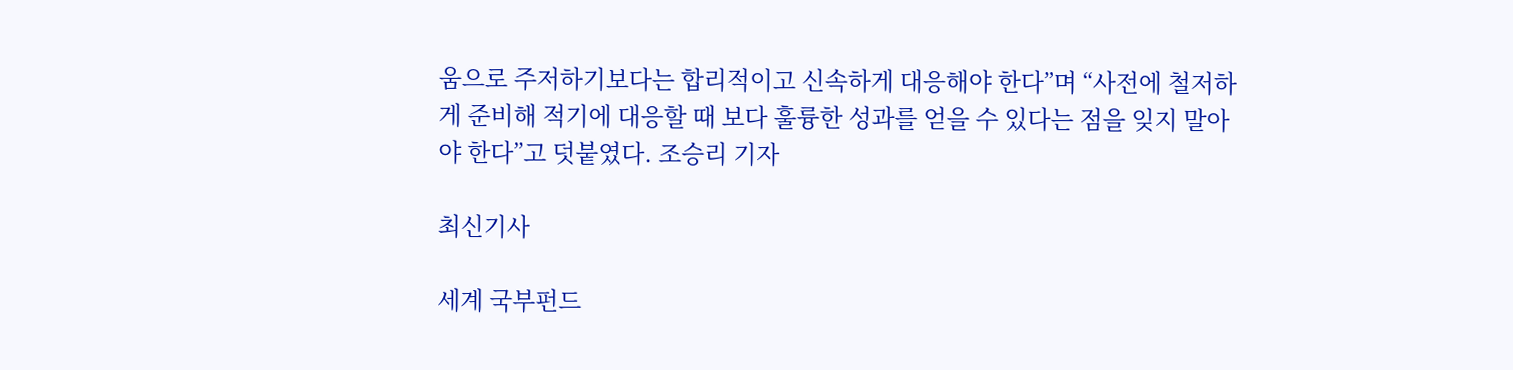움으로 주저하기보다는 합리적이고 신속하게 대응해야 한다”며 “사전에 철저하게 준비해 적기에 대응할 때 보다 훌륭한 성과를 얻을 수 있다는 점을 잊지 말아야 한다”고 덧붙였다. 조승리 기자

최신기사

세계 국부펀드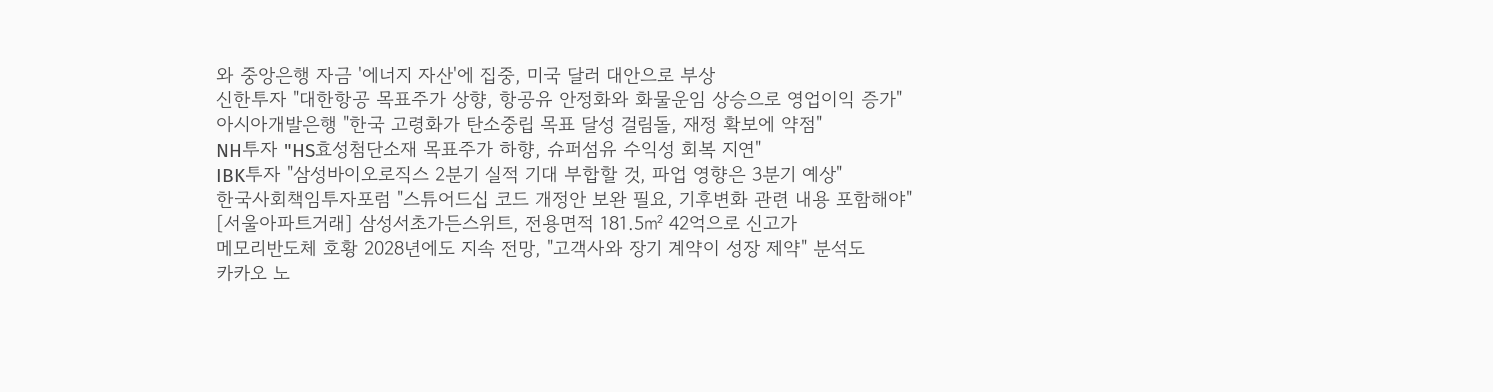와 중앙은행 자금 '에너지 자산'에 집중, 미국 달러 대안으로 부상
신한투자 "대한항공 목표주가 상향, 항공유 안정화와 화물운임 상승으로 영업이익 증가"
아시아개발은행 "한국 고령화가 탄소중립 목표 달성 걸림돌, 재정 확보에 약점"
NH투자 "HS효성첨단소재 목표주가 하향, 슈퍼섬유 수익성 회복 지연"
IBK투자 "삼성바이오로직스 2분기 실적 기대 부합할 것, 파업 영향은 3분기 예상"
한국사회책임투자포럼 "스튜어드십 코드 개정안 보완 필요, 기후변화 관련 내용 포함해야"
[서울아파트거래] 삼성서초가든스위트, 전용면적 181.5㎡ 42억으로 신고가
메모리반도체 호황 2028년에도 지속 전망, "고객사와 장기 계약이 성장 제약" 분석도
카카오 노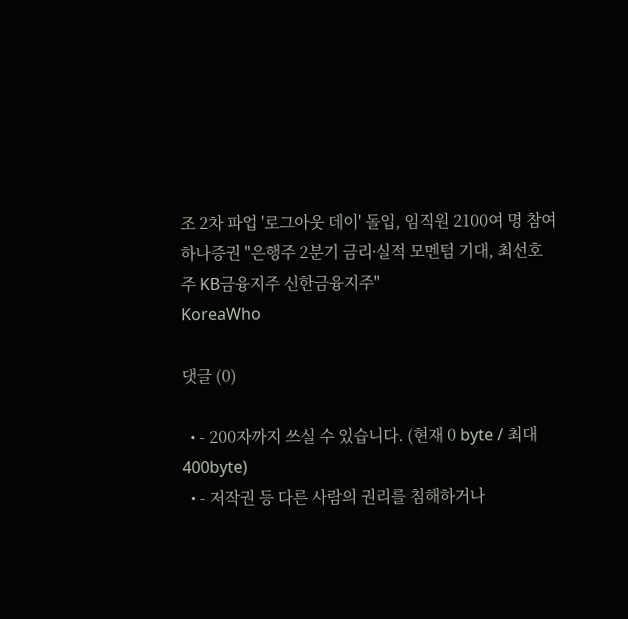조 2차 파업 '로그아웃 데이' 돌입, 임직원 2100여 명 참여
하나증권 "은행주 2분기 금리ᐧ실적 모멘텀 기대, 최선호주 KB금융지주 신한금융지주"
KoreaWho

댓글 (0)

  • - 200자까지 쓰실 수 있습니다. (현재 0 byte / 최대 400byte)
  • - 저작권 등 다른 사람의 권리를 침해하거나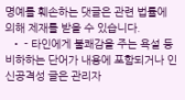명예를 훼손하는 댓글은 관련 법률에 의해 제재를 받을 수 있습니다.
  • - 타인에게 불쾌감을 주는 욕설 등 비하하는 단어가 내용에 포함되거나 인신공격성 글은 관리자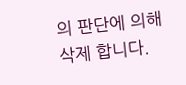의 판단에 의해 삭제 합니다.